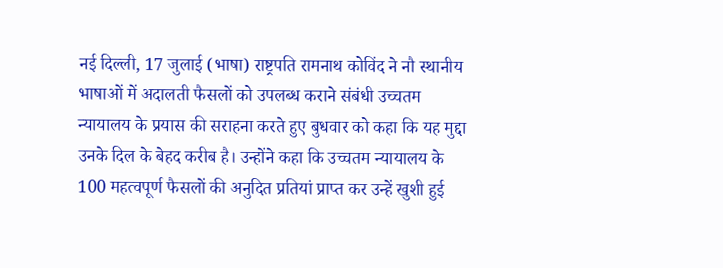नई दिल्ली, 17 जुलाई (भाषा) राष्ट्रपति रामनाथ कोविंद ने नौ स्थानीय भाषाओं में अदालती फैसलों को उपलब्ध कराने संबंधी उच्चतम न्यायालय के प्रयास की सराहना करते हुए बुधवार को कहा कि यह मुद्दा उनके दिल के बेहद करीब है। उन्होंने कहा कि उच्चतम न्यायालय के 100 महत्वपूर्ण फैसलों की अनुदित प्रतियां प्राप्त कर उन्हें खुशी हुई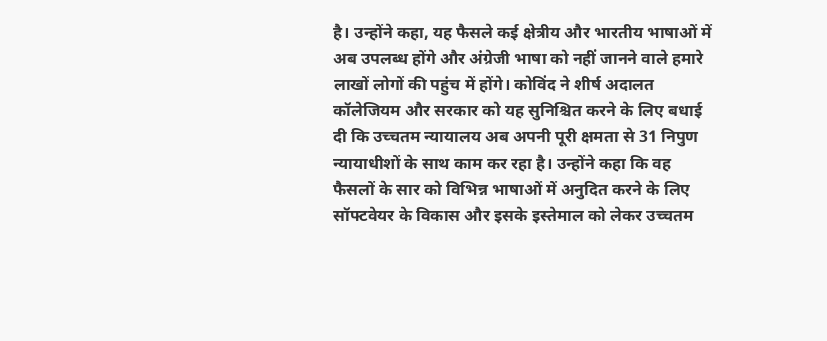है। उन्होंने कहा, यह फैसले कई क्षेत्रीय और भारतीय भाषाओं में अब उपलब्ध होंगे और अंग्रेजी भाषा को नहीं जानने वाले हमारे लाखों लोगों की पहुंच में होंगे। कोविंद ने शीर्ष अदालत कॉलेजियम और सरकार को यह सुनिश्चित करने के लिए बधाई दी कि उच्चतम न्यायालय अब अपनी पूरी क्षमता से 31 निपुण न्यायाधीशों के साथ काम कर रहा है। उन्होंने कहा कि वह फैसलों के सार को विभिन्न भाषाओं में अनुदित करने के लिए सॉफ्टवेयर के विकास और इसके इस्तेमाल को लेकर उच्चतम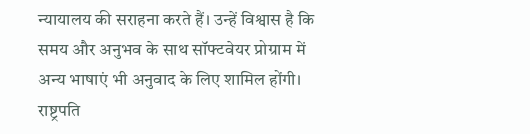न्यायालय की सराहना करते हैं। उन्हें विश्वास है कि समय और अनुभव के साथ सॉफ्टवेयर प्रोग्राम में अन्य भाषाएं भी अनुवाद के लिए शामिल होंगी।
राष्ट्रपति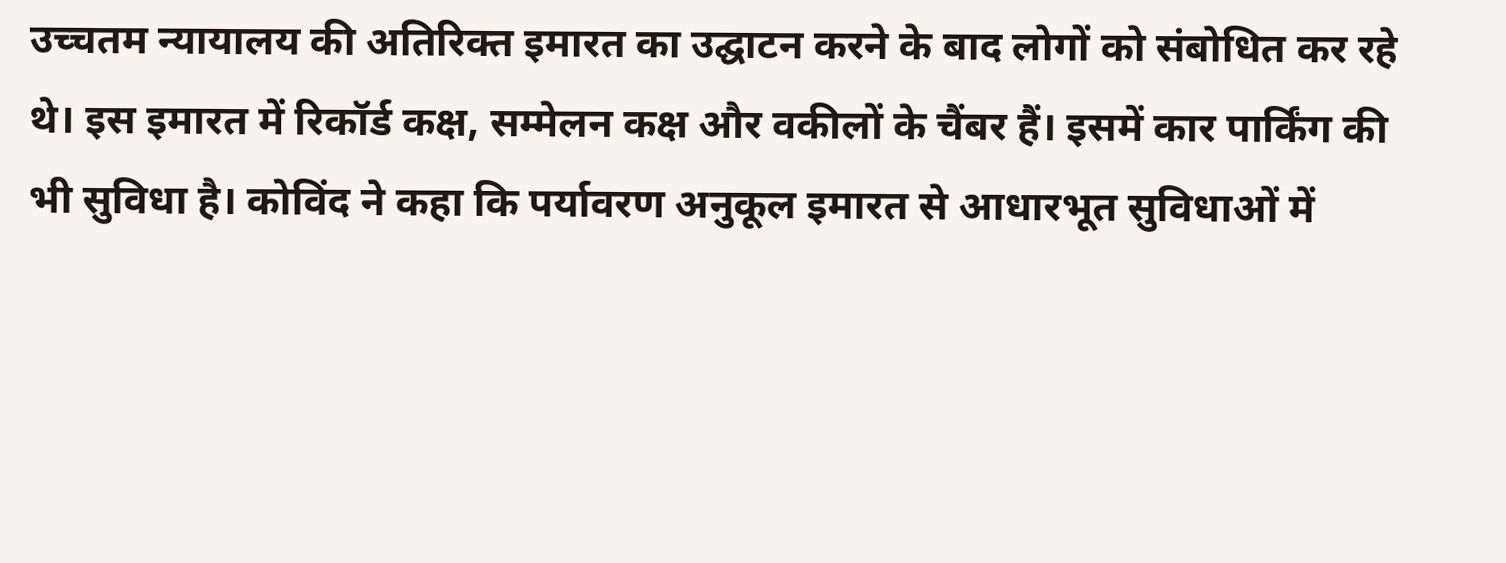उच्चतम न्यायालय की अतिरिक्त इमारत का उद्घाटन करने के बाद लोगों को संबोधित कर रहे थे। इस इमारत में रिकॉर्ड कक्ष, सम्मेलन कक्ष और वकीलों के चैंबर हैं। इसमें कार पार्किंग की भी सुविधा है। कोविंद ने कहा कि पर्यावरण अनुकूल इमारत से आधारभूत सुविधाओं में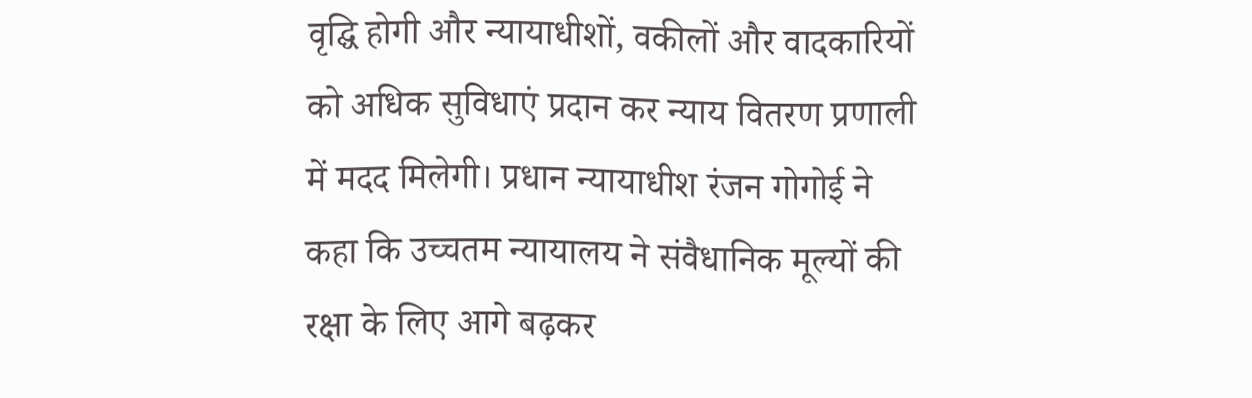वृद्घि होगी और न्यायाधीशों, वकीलों और वादकारियों को अधिक सुविधाएं प्रदान कर न्याय वितरण प्रणाली में मदद मिलेगी। प्रधान न्यायाधीश रंजन गोगोई ने कहा कि उच्चतम न्यायालय ने संवैधानिक मूल्यों की रक्षा के लिए आगे बढ़कर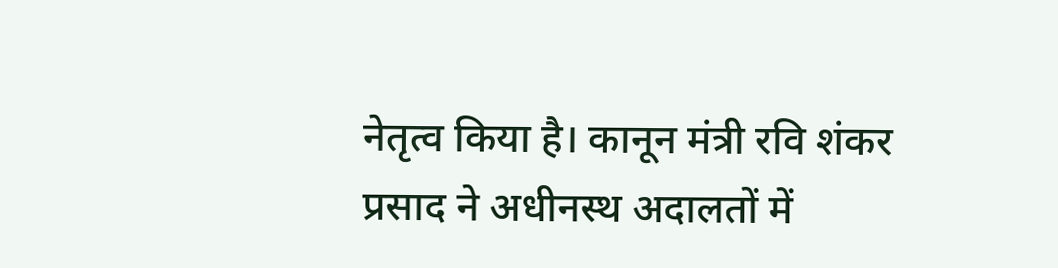नेतृत्व किया है। कानून मंत्री रवि शंकर प्रसाद ने अधीनस्थ अदालतों में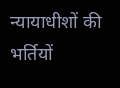न्यायाधीशों की भर्तियों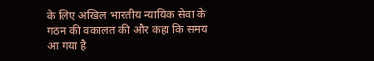के लिए अखिल भारतीय न्यायिक सेवा के गठन की वकालत की और कहा कि समय आ गया है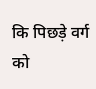कि पिछड़े वर्ग को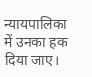न्यायपालिका में उनका हक दिया जाए।